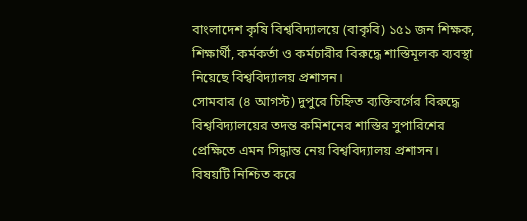বাংলাদেশ কৃষি বিশ্ববিদ্যালয়ে (বাকৃবি) ১৫১ জন শিক্ষক, শিক্ষার্থী, কর্মকর্তা ও কর্মচারীর বিরুদ্ধে শাস্তিমূলক ব্যবস্থা নিয়েছে বিশ্ববিদ্যালয় প্রশাসন।
সোমবার (৪ আগস্ট) দুপুরে চিহ্নিত ব্যক্তিবর্গের বিরুদ্ধে বিশ্ববিদ্যালয়ের তদন্ত কমিশনের শাস্তির সুপারিশের প্রেক্ষিতে এমন সিদ্ধান্ত নেয় বিশ্ববিদ্যালয় প্রশাসন।
বিষয়টি নিশ্চিত করে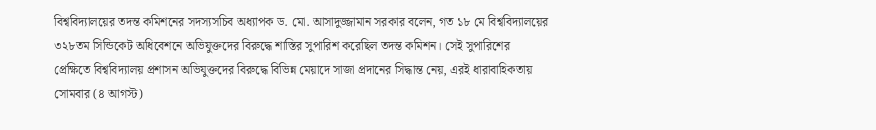বিশ্ববিদ্যালয়ের তদন্ত কমিশনের সদস্যসচিব অধ্যাপক ড. মো. আসাদুজ্জামান সরকার বলেন, গত ১৮ মে বিশ্ববিদ্যালয়ের ৩২৮তম সিন্ডিকেট অধিবেশনে অভিযুক্তদের বিরুদ্ধে শাস্তির সুপারিশ করেছিল তদন্ত কমিশন। সেই সুপারিশের প্রেক্ষিতে বিশ্ববিদ্যালয় প্রশাসন অভিযুক্তদের বিরুদ্ধে বিভিন্ন মেয়াদে সাজা প্রদানের সিদ্ধান্ত নেয়, এরই ধারাবাহিকতায় সোমবার (৪ আগস্ট)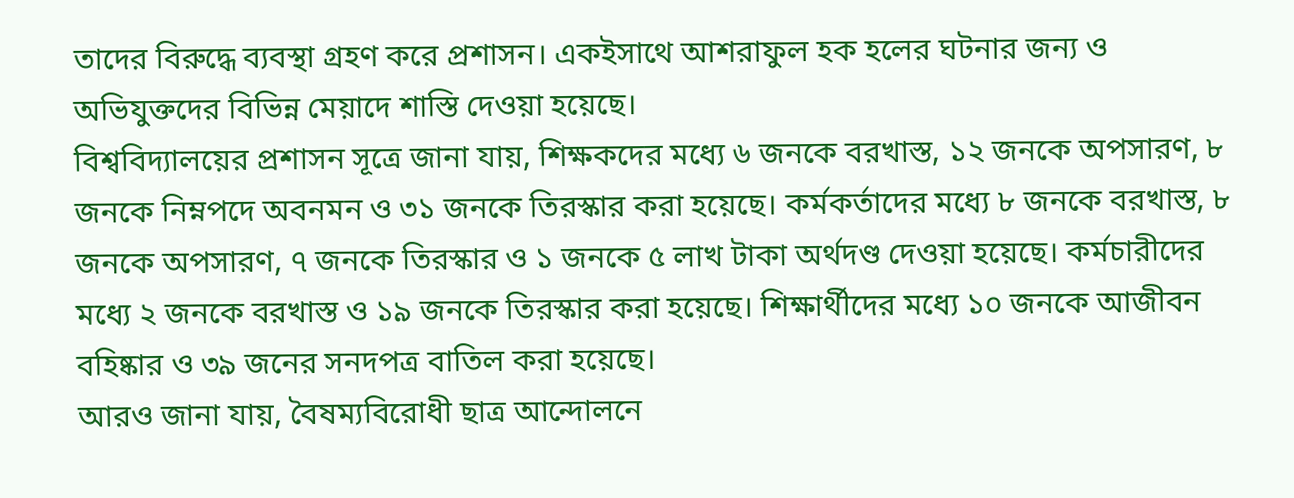তাদের বিরুদ্ধে ব্যবস্থা গ্রহণ করে প্রশাসন। একইসাথে আশরাফুল হক হলের ঘটনার জন্য ও অভিযুক্তদের বিভিন্ন মেয়াদে শাস্তি দেওয়া হয়েছে।
বিশ্ববিদ্যালয়ের প্রশাসন সূত্রে জানা যায়, শিক্ষকদের মধ্যে ৬ জনকে বরখাস্ত, ১২ জনকে অপসারণ, ৮ জনকে নিম্নপদে অবনমন ও ৩১ জনকে তিরস্কার করা হয়েছে। কর্মকর্তাদের মধ্যে ৮ জনকে বরখাস্ত, ৮ জনকে অপসারণ, ৭ জনকে তিরস্কার ও ১ জনকে ৫ লাখ টাকা অর্থদণ্ড দেওয়া হয়েছে। কর্মচারীদের মধ্যে ২ জনকে বরখাস্ত ও ১৯ জনকে তিরস্কার করা হয়েছে। শিক্ষার্থীদের মধ্যে ১০ জনকে আজীবন বহিষ্কার ও ৩৯ জনের সনদপত্র বাতিল করা হয়েছে।
আরও জানা যায়, বৈষম্যবিরোধী ছাত্র আন্দোলনে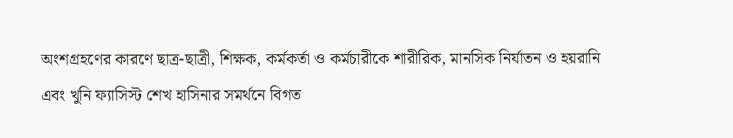অংশগ্রহণের কারণে ছাত্র-ছাত্রী, শিক্ষক, কর্মকর্তা ও কর্মচারীকে শারীরিক, মানসিক নির্যাতন ও হয়রানি এবং খুনি ফ্যাসিস্ট শেখ হাসিনার সমর্থনে বিগত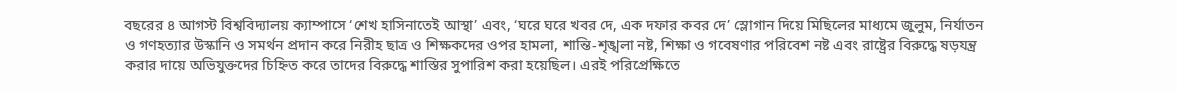বছরের ৪ আগস্ট বিশ্ববিদ্যালয় ক্যাম্পাসে ‘শেখ হাসিনাতেই আস্থা’ এবং, ‘ঘরে ঘরে খবর দে, এক দফার কবর দে’ স্লোগান দিয়ে মিছিলের মাধ্যমে জুলুম, নির্যাতন ও গণহত্যার উস্কানি ও সমর্থন প্রদান করে নিরীহ ছাত্র ও শিক্ষকদের ওপর হামলা, শান্তি-শৃঙ্খলা নষ্ট, শিক্ষা ও গবেষণার পরিবেশ নষ্ট এবং রাষ্ট্রের বিরুদ্ধে ষড়যন্ত্র করার দায়ে অভিযুক্তদের চিহ্নিত করে তাদের বিরুদ্ধে শাস্তির সুপারিশ করা হয়েছিল। এরই পরিপ্রেক্ষিতে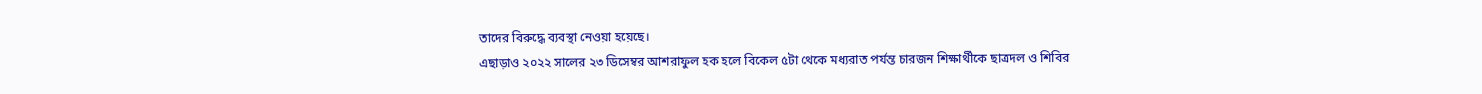তাদের বিরুদ্ধে ব্যবস্থা নেওয়া হয়েছে।
এছাড়াও ২০২২ সালের ২৩ ডিসেম্বর আশরাফুল হক হলে বিকেল ৫টা থেকে মধ্যরাত পর্যন্ত চারজন শিক্ষার্থীকে ছাত্রদল ও শিবির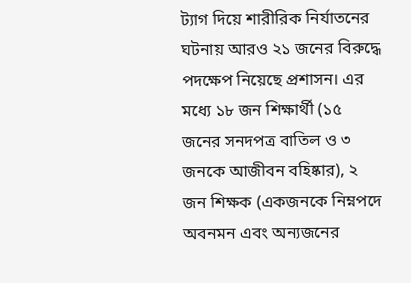ট্যাগ দিয়ে শারীরিক নির্যাতনের ঘটনায় আরও ২১ জনের বিরুদ্ধে পদক্ষেপ নিয়েছে প্রশাসন। এর মধ্যে ১৮ জন শিক্ষার্থী (১৫ জনের সনদপত্র বাতিল ও ৩ জনকে আজীবন বহিষ্কার), ২ জন শিক্ষক (একজনকে নিম্নপদে অবনমন এবং অন্যজনের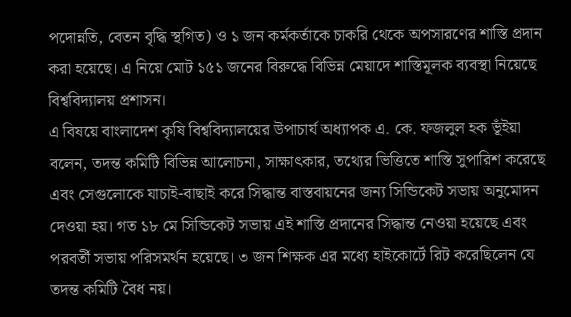পদোন্নতি, বেতন বৃদ্ধি স্থগিত) ও ১ জন কর্মকর্তাকে চাকরি থেকে অপসারণের শাস্তি প্রদান করা হয়েছে। এ নিয়ে মোট ১৫১ জনের বিরুদ্ধে বিভিন্ন মেয়াদে শাস্তিমূলক ব্যবস্থা নিয়েছে বিশ্ববিদ্যালয় প্রশাসন।
এ বিষয়ে বাংলাদেশ কৃষি বিশ্ববিদ্যালয়ের উপাচার্য অধ্যাপক এ. কে. ফজলুল হক ভূঁইয়া বলেন, তদন্ত কমিটি বিভিন্ন আলোচনা, সাক্ষাৎকার, তথ্যের ভিত্তিতে শাস্তি সুপারিশ করেছে এবং সেগুলোকে যাচাই-বাছাই করে সিদ্ধান্ত বাস্তবায়নের জন্য সিন্ডিকেট সভায় অনুমোদন দেওয়া হয়। গত ১৮ মে সিন্ডিকেট সভায় এই শাস্তি প্রদানের সিদ্ধান্ত নেওয়া হয়েছে এবং পরবর্তী সভায় পরিসমর্থন হয়েছে। ৩ জন শিক্ষক এর মধ্যে হাইকোর্টে রিট করেছিলেন যে তদন্ত কমিটি বৈধ নয়।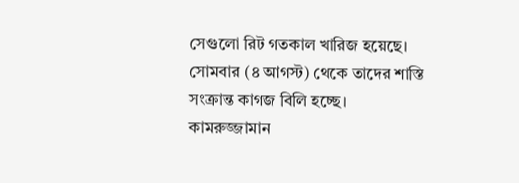সেগুলো রিট গতকাল খারিজ হয়েছে। সোমবার (৪ আগস্ট) থেকে তাদের শাস্তি সংক্রান্ত কাগজ বিলি হচ্ছে।
কামরুজ্জামান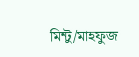মিন্টু/মাহফুজ